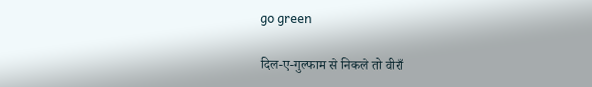go green

दिल-ए-गुल्फाम से निकले तो वीराँ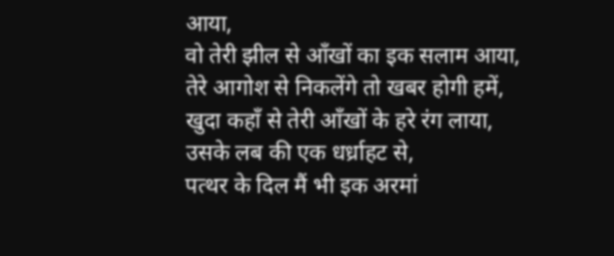आया,
वो तेरी झील से आँखों का इक सलाम आया,
तेरे आगोश से निकलेंगे तो खबर होगी हमें,
खुदा कहाँ से तेरी आँखों के हरे रंग लाया,
उसके लब की एक धर्ध्राहट से,
पत्थर के दिल मैं भी इक अरमां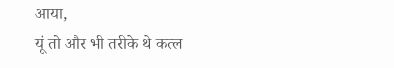आया,
यूं तो और भी तरीके थे कत्ल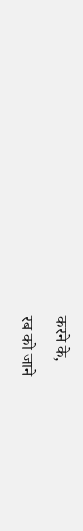करने के,
रब को जाने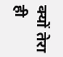क्यों तेरा ही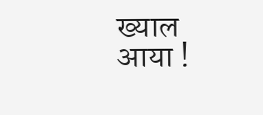ख्याल आया !